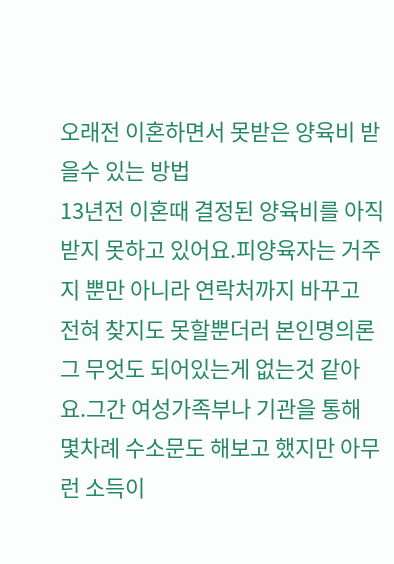오래전 이혼하면서 못받은 양육비 받을수 있는 방법
13년전 이혼때 결정된 양육비를 아직 받지 못하고 있어요.피양육자는 거주지 뿐만 아니라 연락처까지 바꾸고 전혀 찾지도 못할뿐더러 본인명의론 그 무엇도 되어있는게 없는것 같아요.그간 여성가족부나 기관을 통해 몇차례 수소문도 해보고 했지만 아무런 소득이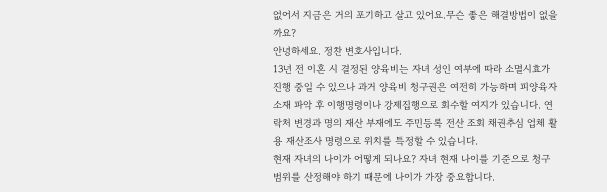없어서 지금은 거의 포기하고 살고 있어요.무슨 좋은 해결방법이 없을까요?
안녕하세요. 정찬 변호사입니다.
13년 전 이혼 시 결정된 양육비는 자녀 성인 여부에 따라 소멸시효가 진행 중일 수 있으나 과거 양육비 청구권은 여전히 가능하며 피양육자 소재 파악 후 이행명령이나 강제집행으로 회수할 여지가 있습니다. 연락처 변경과 명의 재산 부재에도 주민등록 전산 조회 채권추심 업체 활용 재산조사 명령으로 위치를 특정할 수 있습니다.
현재 자녀의 나이가 어떻게 되나요? 자녀 현재 나이를 기준으로 청구 범위를 산정해야 하기 때문에 나이가 가장 중요합니다.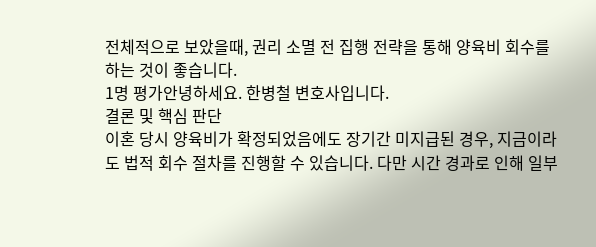전체적으로 보았을때, 권리 소멸 전 집행 전략을 통해 양육비 회수를 하는 것이 좋습니다.
1명 평가안녕하세요. 한병철 변호사입니다.
결론 및 핵심 판단
이혼 당시 양육비가 확정되었음에도 장기간 미지급된 경우, 지금이라도 법적 회수 절차를 진행할 수 있습니다. 다만 시간 경과로 인해 일부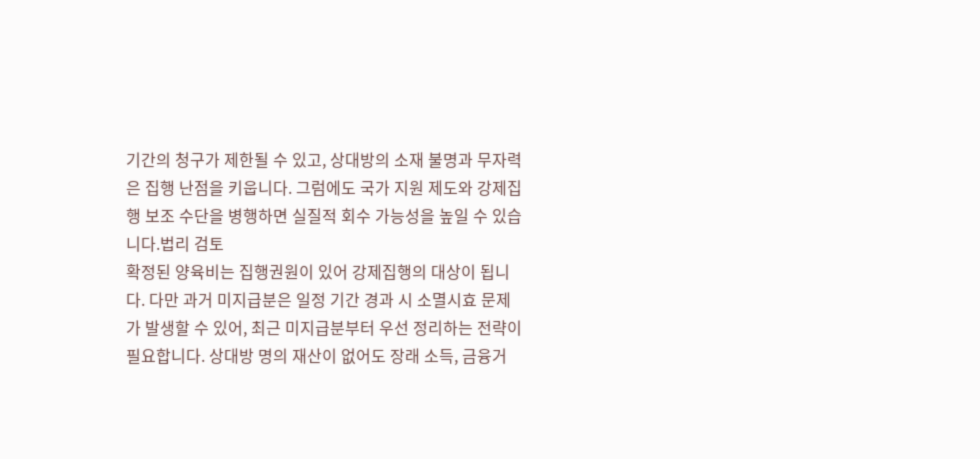기간의 청구가 제한될 수 있고, 상대방의 소재 불명과 무자력은 집행 난점을 키웁니다. 그럼에도 국가 지원 제도와 강제집행 보조 수단을 병행하면 실질적 회수 가능성을 높일 수 있습니다.법리 검토
확정된 양육비는 집행권원이 있어 강제집행의 대상이 됩니다. 다만 과거 미지급분은 일정 기간 경과 시 소멸시효 문제가 발생할 수 있어, 최근 미지급분부터 우선 정리하는 전략이 필요합니다. 상대방 명의 재산이 없어도 장래 소득, 금융거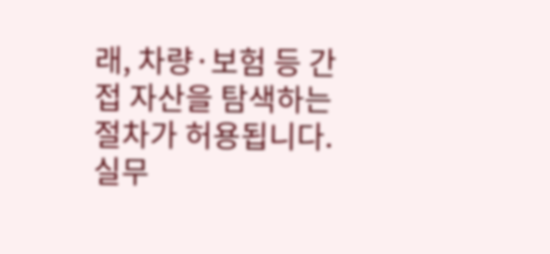래, 차량·보험 등 간접 자산을 탐색하는 절차가 허용됩니다.실무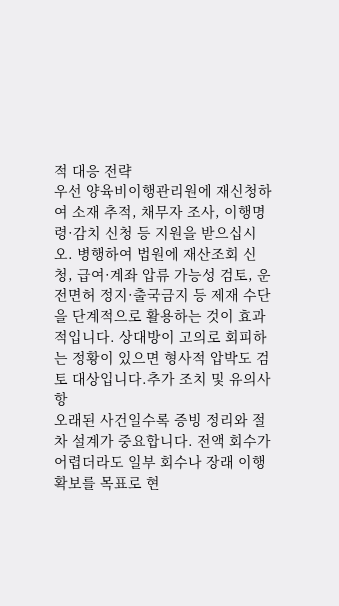적 대응 전략
우선 양육비이행관리원에 재신청하여 소재 추적, 채무자 조사, 이행명령·감치 신청 등 지원을 받으십시오. 병행하여 법원에 재산조회 신청, 급여·계좌 압류 가능성 검토, 운전면허 정지·출국금지 등 제재 수단을 단계적으로 활용하는 것이 효과적입니다. 상대방이 고의로 회피하는 정황이 있으면 형사적 압박도 검토 대상입니다.추가 조치 및 유의사항
오래된 사건일수록 증빙 정리와 절차 설계가 중요합니다. 전액 회수가 어렵더라도 일부 회수나 장래 이행 확보를 목표로 현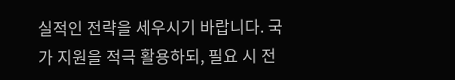실적인 전략을 세우시기 바랍니다. 국가 지원을 적극 활용하되, 필요 시 전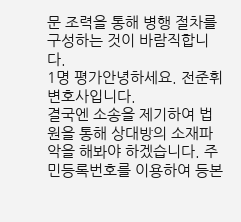문 조력을 통해 병행 절차를 구성하는 것이 바람직합니다.
1명 평가안녕하세요. 전준휘 변호사입니다.
결국엔 소송을 제기하여 법원을 통해 상대방의 소재파악을 해봐야 하겠습니다. 주민등록번호를 이용하여 등본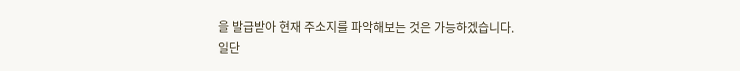을 발급받아 현재 주소지를 파악해보는 것은 가능하겠습니다.
일단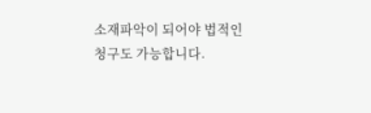소재파악이 되어야 법적인 청구도 가능합니다.